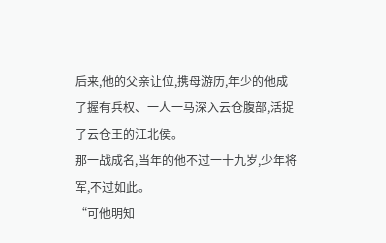后来,他的父亲让位,携母游历,年少的他成了握有兵权、一人一马深入云仓腹部,活捉了云仓王的江北侯。
那一战成名,当年的他不过一十九岁,少年将军,不过如此。
“可他明知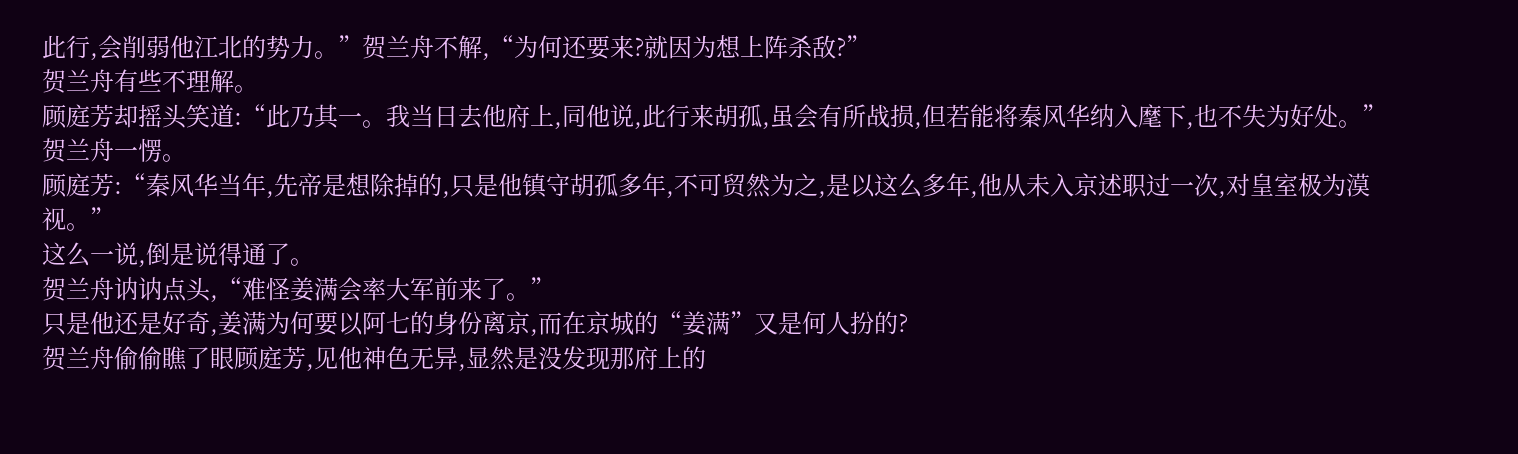此行,会削弱他江北的势力。”贺兰舟不解,“为何还要来?就因为想上阵杀敌?”
贺兰舟有些不理解。
顾庭芳却摇头笑道:“此乃其一。我当日去他府上,同他说,此行来胡孤,虽会有所战损,但若能将秦风华纳入麾下,也不失为好处。”
贺兰舟一愣。
顾庭芳:“秦风华当年,先帝是想除掉的,只是他镇守胡孤多年,不可贸然为之,是以这么多年,他从未入京述职过一次,对皇室极为漠视。”
这么一说,倒是说得通了。
贺兰舟讷讷点头,“难怪姜满会率大军前来了。”
只是他还是好奇,姜满为何要以阿七的身份离京,而在京城的“姜满”又是何人扮的?
贺兰舟偷偷瞧了眼顾庭芳,见他神色无异,显然是没发现那府上的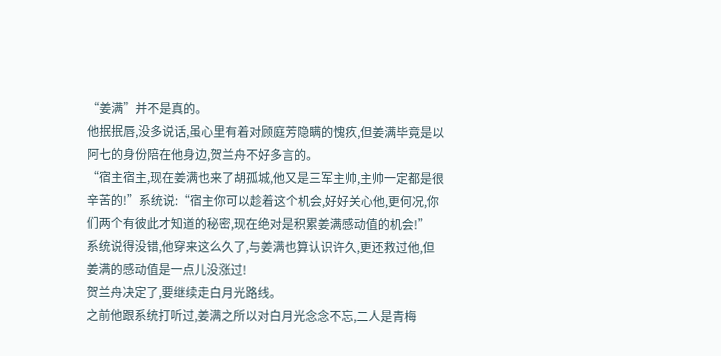“姜满”并不是真的。
他抿抿唇,没多说话,虽心里有着对顾庭芳隐瞒的愧疚,但姜满毕竟是以阿七的身份陪在他身边,贺兰舟不好多言的。
“宿主宿主,现在姜满也来了胡孤城,他又是三军主帅,主帅一定都是很辛苦的!”系统说:“宿主你可以趁着这个机会,好好关心他,更何况,你们两个有彼此才知道的秘密,现在绝对是积累姜满感动值的机会!”
系统说得没错,他穿来这么久了,与姜满也算认识许久,更还救过他,但姜满的感动值是一点儿没涨过!
贺兰舟决定了,要继续走白月光路线。
之前他跟系统打听过,姜满之所以对白月光念念不忘,二人是青梅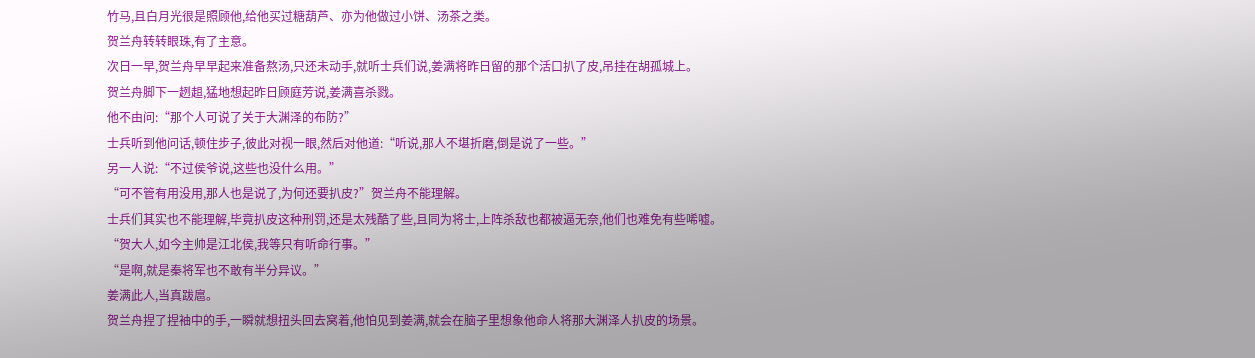竹马,且白月光很是照顾他,给他买过糖葫芦、亦为他做过小饼、汤茶之类。
贺兰舟转转眼珠,有了主意。
次日一早,贺兰舟早早起来准备熬汤,只还未动手,就听士兵们说,姜满将昨日留的那个活口扒了皮,吊挂在胡孤城上。
贺兰舟脚下一趔趄,猛地想起昨日顾庭芳说,姜满喜杀戮。
他不由问:“那个人可说了关于大渊泽的布防?”
士兵听到他问话,顿住步子,彼此对视一眼,然后对他道:“听说,那人不堪折磨,倒是说了一些。”
另一人说:“不过侯爷说,这些也没什么用。”
“可不管有用没用,那人也是说了,为何还要扒皮?”贺兰舟不能理解。
士兵们其实也不能理解,毕竟扒皮这种刑罚,还是太残酷了些,且同为将士,上阵杀敌也都被逼无奈,他们也难免有些唏嘘。
“贺大人,如今主帅是江北侯,我等只有听命行事。”
“是啊,就是秦将军也不敢有半分异议。”
姜满此人,当真跋扈。
贺兰舟捏了捏袖中的手,一瞬就想扭头回去窝着,他怕见到姜满,就会在脑子里想象他命人将那大渊泽人扒皮的场景。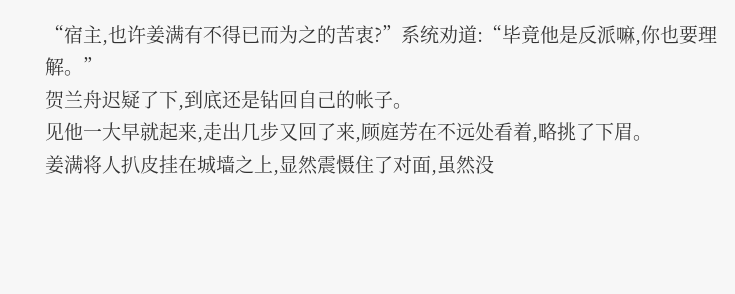“宿主,也许姜满有不得已而为之的苦衷?”系统劝道:“毕竟他是反派嘛,你也要理解。”
贺兰舟迟疑了下,到底还是钻回自己的帐子。
见他一大早就起来,走出几步又回了来,顾庭芳在不远处看着,略挑了下眉。
姜满将人扒皮挂在城墙之上,显然震慑住了对面,虽然没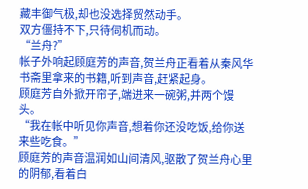藏丰御气极,却也没选择贸然动手。
双方僵持不下,只待伺机而动。
“兰舟?”
帐子外响起顾庭芳的声音,贺兰舟正看着从秦风华书斋里拿来的书籍,听到声音,赶紧起身。
顾庭芳自外掀开帘子,端进来一碗粥,并两个馒头。
“我在帐中听见你声音,想着你还没吃饭,给你送来些吃食。”
顾庭芳的声音温润如山间清风,驱散了贺兰舟心里的阴郁,看着白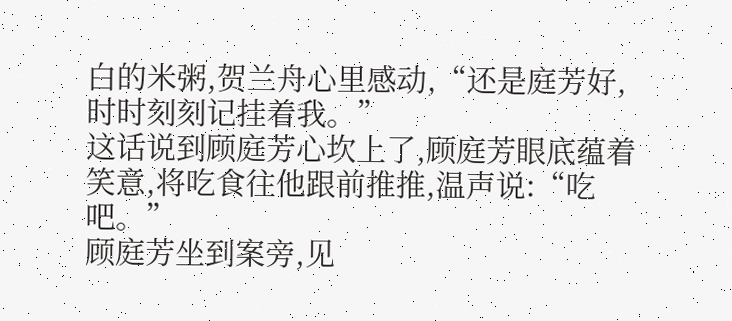白的米粥,贺兰舟心里感动,“还是庭芳好,时时刻刻记挂着我。”
这话说到顾庭芳心坎上了,顾庭芳眼底蕴着笑意,将吃食往他跟前推推,温声说:“吃吧。”
顾庭芳坐到案旁,见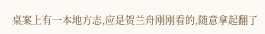桌案上有一本地方志,应是贺兰舟刚刚看的,随意拿起翻了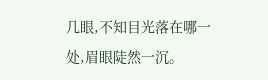几眼,不知目光落在哪一处,眉眼陡然一沉。